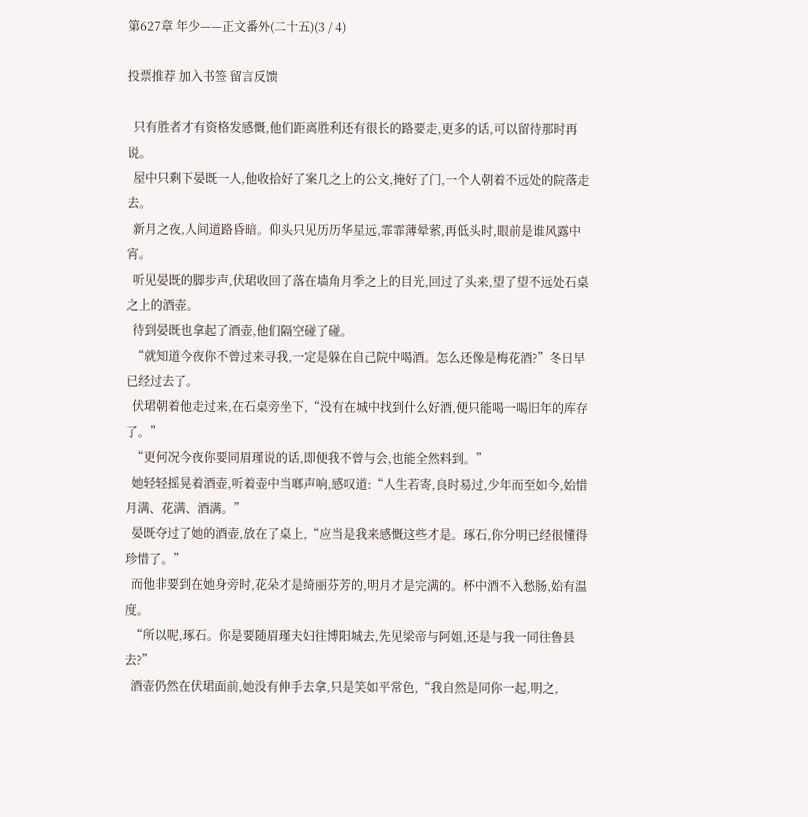第627章 年少——正文番外(二十五)(3 / 4)

投票推荐 加入书签 留言反馈

  只有胜者才有资格发感慨,他们距离胜利还有很长的路要走,更多的话,可以留待那时再说。
  屋中只剩下晏既一人,他收拾好了案几之上的公文,掩好了门,一个人朝着不远处的院落走去。
  新月之夜,人间道路昏暗。仰头只见历历华星远,霏霏薄晕萦,再低头时,眼前是谁风露中宵。
  听见晏既的脚步声,伏珺收回了落在墙角月季之上的目光,回过了头来,望了望不远处石桌之上的酒壶。
  待到晏既也拿起了酒壶,他们隔空碰了碰。
  “就知道今夜你不曾过来寻我,一定是躲在自己院中喝酒。怎么还像是梅花酒?”冬日早已经过去了。
  伏珺朝着他走过来,在石桌旁坐下,“没有在城中找到什么好酒,便只能喝一喝旧年的库存了。”
  “更何况今夜你要同眉瑾说的话,即便我不曾与会,也能全然料到。”
  她轻轻摇晃着酒壶,听着壶中当啷声响,感叹道:“人生若寄,良时易过,少年而至如今,始惜月满、花满、酒满。”
  晏既夺过了她的酒壶,放在了桌上,“应当是我来感慨这些才是。琢石,你分明已经很懂得珍惜了。”
  而他非要到在她身旁时,花朵才是绮丽芬芳的,明月才是完满的。杯中酒不入愁肠,始有温度。
  “所以呢,琢石。你是要随眉瑾夫妇往博阳城去,先见梁帝与阿姐,还是与我一同往鲁县去?”
  酒壶仍然在伏珺面前,她没有伸手去拿,只是笑如平常色,“我自然是同你一起,明之,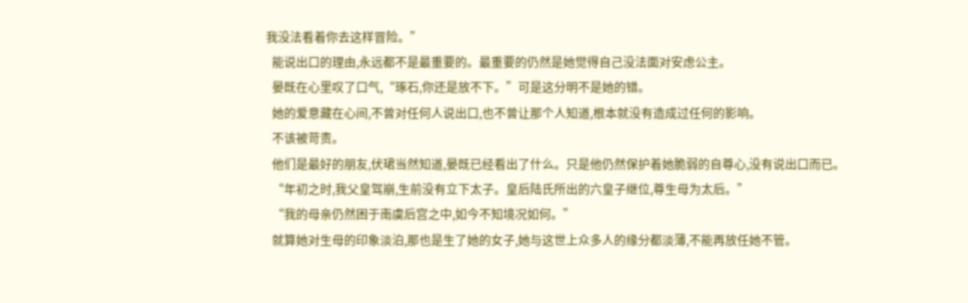我没法看着你去这样冒险。”
  能说出口的理由,永远都不是最重要的。最重要的仍然是她觉得自己没法面对安虑公主。
  晏既在心里叹了口气,“琢石,你还是放不下。”可是这分明不是她的错。
  她的爱意藏在心间,不曾对任何人说出口,也不曾让那个人知道,根本就没有造成过任何的影响。
  不该被苛责。
  他们是最好的朋友,伏珺当然知道,晏既已经看出了什么。只是他仍然保护着她脆弱的自尊心,没有说出口而已。
  “年初之时,我父皇驾崩,生前没有立下太子。皇后陆氏所出的六皇子继位,尊生母为太后。”
  “我的母亲仍然困于南虞后宫之中,如今不知境况如何。”
  就算她对生母的印象淡泊,那也是生了她的女子,她与这世上众多人的缘分都淡薄,不能再放任她不管。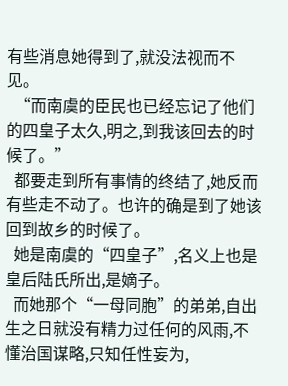有些消息她得到了,就没法视而不见。
  “而南虞的臣民也已经忘记了他们的四皇子太久,明之,到我该回去的时候了。”
  都要走到所有事情的终结了,她反而有些走不动了。也许的确是到了她该回到故乡的时候了。
  她是南虞的“四皇子”,名义上也是皇后陆氏所出,是嫡子。
  而她那个“一母同胞”的弟弟,自出生之日就没有精力过任何的风雨,不懂治国谋略,只知任性妄为,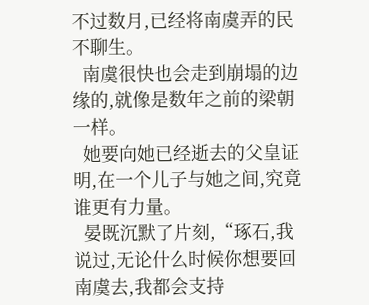不过数月,已经将南虞弄的民不聊生。
  南虞很快也会走到崩塌的边缘的,就像是数年之前的梁朝一样。
  她要向她已经逝去的父皇证明,在一个儿子与她之间,究竟谁更有力量。
  晏既沉默了片刻,“琢石,我说过,无论什么时候你想要回南虞去,我都会支持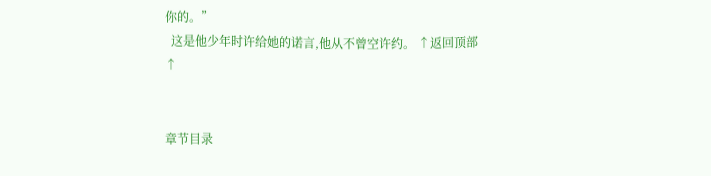你的。”
  这是他少年时许给她的诺言,他从不曾空许约。 ↑返回顶部↑


章节目录